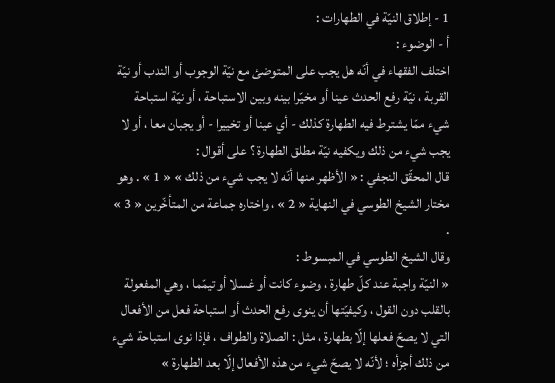1 - إطلاق النيّة في الطهارات :
أ - الوضوء :
اختلف الفقهاء في أنّه هل يجب على المتوضئ مع نيّة الوجوب أو الندب أو نيّة القربة ، نيّة رفع الحدث عينا أو مخيّرا بينه وبين الاستباحة ، أو نيّة استباحة شيء ممّا يشترط فيه الطهارة كذلك - أي عينا أو تخييرا - أو يجبان معا ، أو لا يجب شيء من ذلك ويكفيه نيّة مطلق الطهارة ؟ على أقوال :
قال المحقّق النجفي : « الأظهر منها أنّه لا يجب شيء من ذلك » « 1 » . وهو مختار الشيخ الطوسي في النهاية « 2 » ، واختاره جماعة من المتأخّرين « 3 » .
وقال الشيخ الطوسي في المبسوط :
« النيّة واجبة عند كلّ طهارة ، وضوء كانت أو غسلا أو تيمّما ، وهي المفعولة بالقلب دون القول ، وكيفيّتها أن ينوى رفع الحدث أو استباحة فعل من الأفعال التي لا يصحّ فعلها إلّا بطهارة ، مثل : الصلاة والطواف ، فإذا نوى استباحة شيء من ذلك أجزأه ؛ لأنّه لا يصحّ شيء من هذه الأفعال إلّا بعد الطهارة »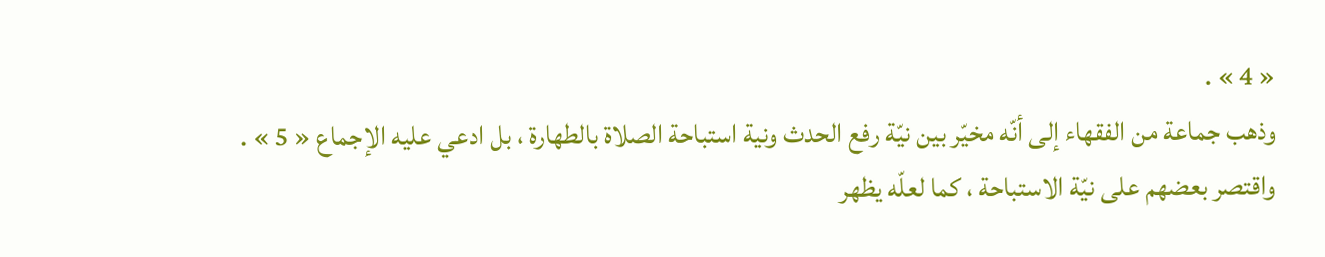« 4 » .
وذهب جماعة من الفقهاء إلى أنّه مخيّر بين نيّة رفع الحدث ونية استباحة الصلاة بالطهارة ، بل ادعي عليه الإجماع « 5 » .
واقتصر بعضهم على نيّة الاستباحة ، كما لعلّه يظهر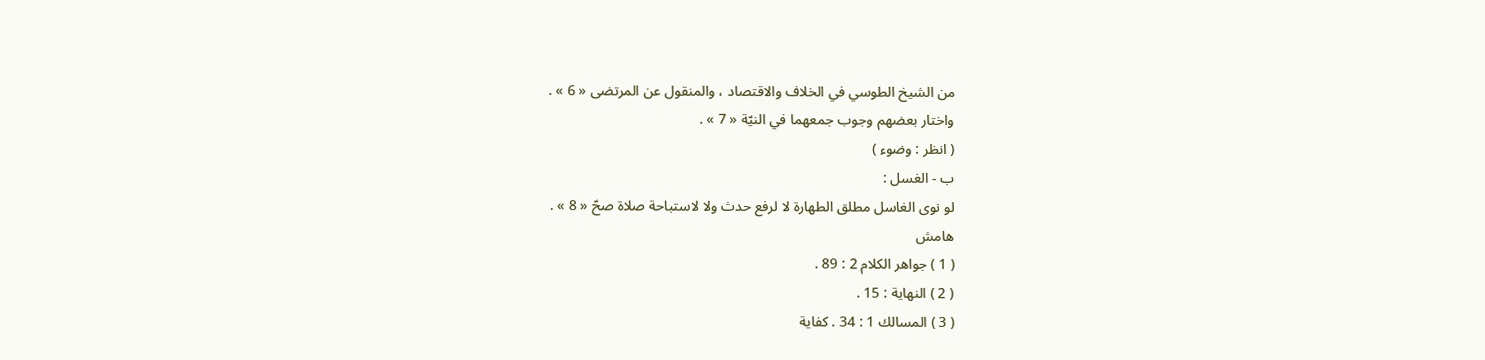من الشيخ الطوسي في الخلاف والاقتصاد ، والمنقول عن المرتضى « 6 » .
واختار بعضهم وجوب جمعهما في النيّة « 7 » .
( انظر : وضوء )
ب - الغسل :
لو نوى الغاسل مطلق الطهارة لا لرفع حدث ولا لاستباحة صلاة صحّ « 8 » .
هامش
( 1 ) جواهر الكلام 2 : 89 .
( 2 ) النهاية : 15 .
( 3 ) المسالك 1 : 34 . كفاية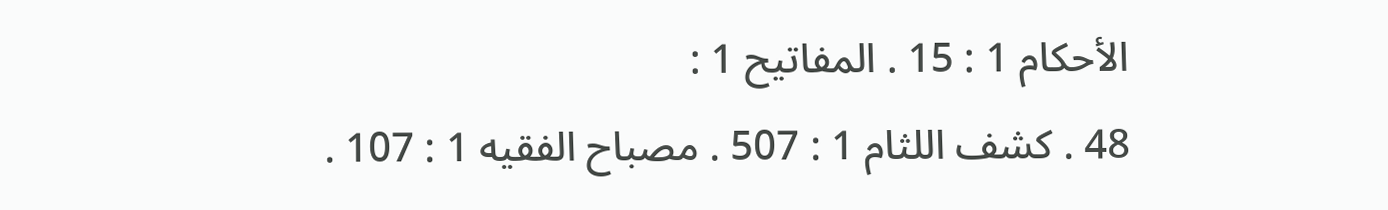الأحكام 1 : 15 . المفاتيح 1 :
48 . كشف اللثام 1 : 507 . مصباح الفقيه 1 : 107 .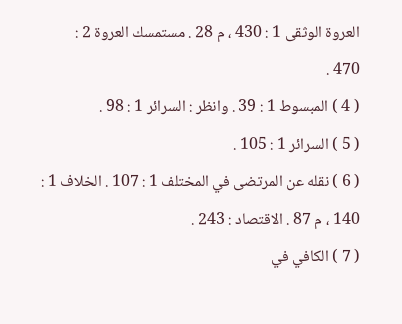العروة الوثقى 1 : 430 ، م 28 . مستمسك العروة 2 :
470 .
( 4 ) المبسوط 1 : 39 . وانظر : السرائر 1 : 98 .
( 5 ) السرائر 1 : 105 .
( 6 ) نقله عن المرتضى في المختلف 1 : 107 . الخلاف 1 :
140 ، م 87 . الاقتصاد : 243 .
( 7 ) الكافي في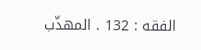الفقه : 132 . المهذّب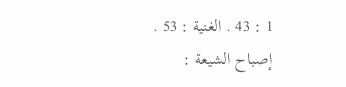1 : 43 . الغنية : 53 .
إصباح الشيعة :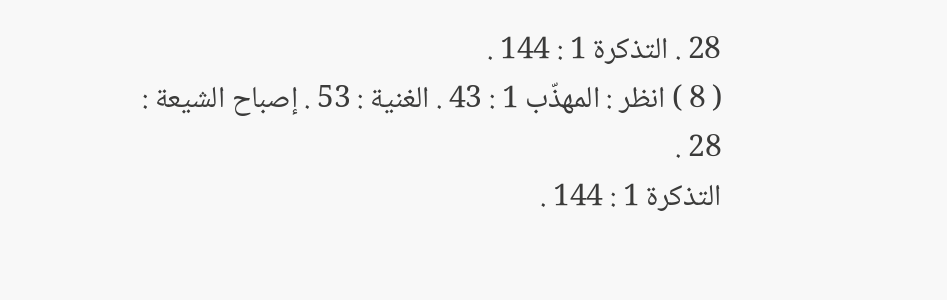28 . التذكرة 1 : 144 .
( 8 ) انظر : المهذّب 1 : 43 . الغنية : 53 . إصباح الشيعة : 28 .
التذكرة 1 : 144 .